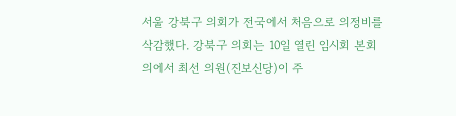서울 강북구 의회가 전국에서 처음으로 의정비를 삭감했다. 강북구 의회는 10일 열린 임시회 본회의에서 최선 의원(진보신당)이 주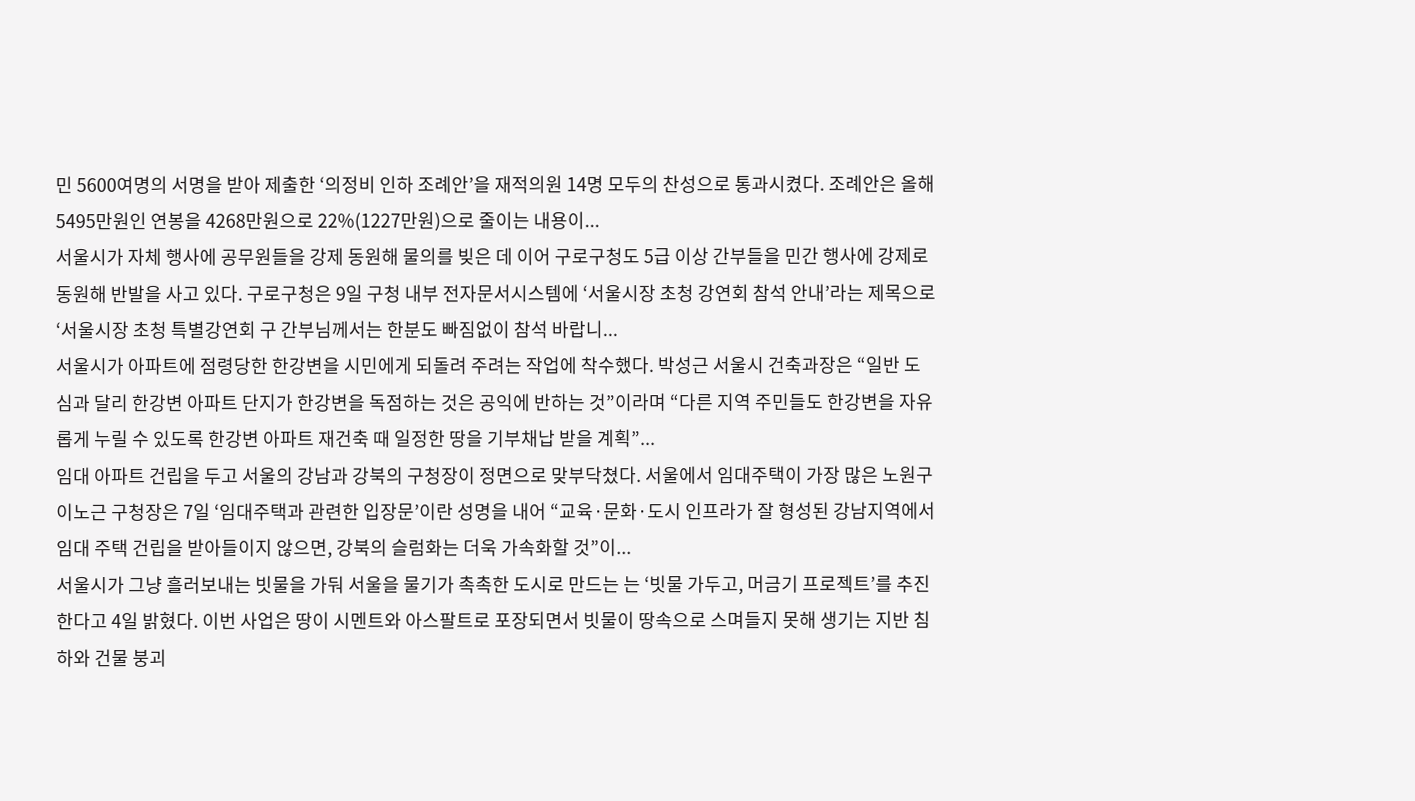민 5600여명의 서명을 받아 제출한 ‘의정비 인하 조례안’을 재적의원 14명 모두의 찬성으로 통과시켰다. 조례안은 올해 5495만원인 연봉을 4268만원으로 22%(1227만원)으로 줄이는 내용이...
서울시가 자체 행사에 공무원들을 강제 동원해 물의를 빚은 데 이어 구로구청도 5급 이상 간부들을 민간 행사에 강제로 동원해 반발을 사고 있다. 구로구청은 9일 구청 내부 전자문서시스템에 ‘서울시장 초청 강연회 참석 안내’라는 제목으로 ‘서울시장 초청 특별강연회 구 간부님께서는 한분도 빠짐없이 참석 바랍니...
서울시가 아파트에 점령당한 한강변을 시민에게 되돌려 주려는 작업에 착수했다. 박성근 서울시 건축과장은 “일반 도심과 달리 한강변 아파트 단지가 한강변을 독점하는 것은 공익에 반하는 것”이라며 “다른 지역 주민들도 한강변을 자유롭게 누릴 수 있도록 한강변 아파트 재건축 때 일정한 땅을 기부채납 받을 계획”...
임대 아파트 건립을 두고 서울의 강남과 강북의 구청장이 정면으로 맞부닥쳤다. 서울에서 임대주택이 가장 많은 노원구 이노근 구청장은 7일 ‘임대주택과 관련한 입장문’이란 성명을 내어 “교육·문화·도시 인프라가 잘 형성된 강남지역에서 임대 주택 건립을 받아들이지 않으면, 강북의 슬럼화는 더욱 가속화할 것”이...
서울시가 그냥 흘러보내는 빗물을 가둬 서울을 물기가 촉촉한 도시로 만드는 는 ‘빗물 가두고, 머금기 프로젝트’를 추진한다고 4일 밝혔다. 이번 사업은 땅이 시멘트와 아스팔트로 포장되면서 빗물이 땅속으로 스며들지 못해 생기는 지반 침하와 건물 붕괴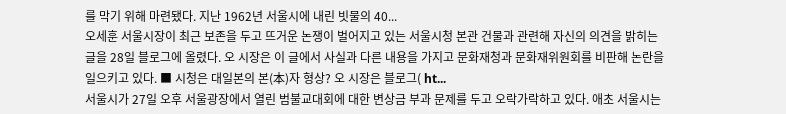를 막기 위해 마련됐다. 지난 1962년 서울시에 내린 빗물의 40...
오세훈 서울시장이 최근 보존을 두고 뜨거운 논쟁이 벌어지고 있는 서울시청 본관 건물과 관련해 자신의 의견을 밝히는 글을 28일 블로그에 올렸다. 오 시장은 이 글에서 사실과 다른 내용을 가지고 문화재청과 문화재위원회를 비판해 논란을 일으키고 있다. ■ 시청은 대일본의 본(本)자 형상? 오 시장은 블로그( ht...
서울시가 27일 오후 서울광장에서 열린 범불교대회에 대한 변상금 부과 문제를 두고 오락가락하고 있다. 애초 서울시는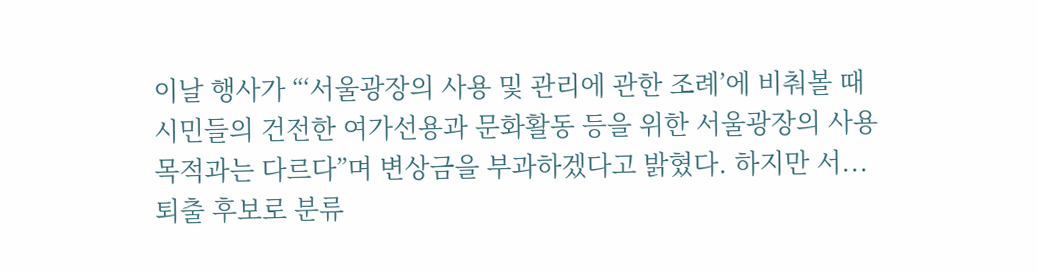이날 행사가 “‘서울광장의 사용 및 관리에 관한 조례’에 비춰볼 때 시민들의 건전한 여가선용과 문화활동 등을 위한 서울광장의 사용목적과는 다르다”며 변상금을 부과하겠다고 밝혔다. 하지만 서...
퇴출 후보로 분류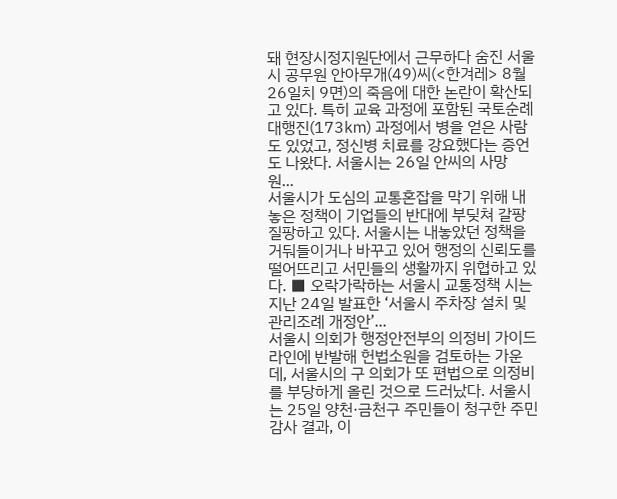돼 현장시정지원단에서 근무하다 숨진 서울시 공무원 안아무개(49)씨(<한겨레> 8월26일치 9면)의 죽음에 대한 논란이 확산되고 있다. 특히 교육 과정에 포함된 국토순례대행진(173㎞) 과정에서 병을 얻은 사람도 있었고, 정신병 치료를 강요했다는 증언도 나왔다. 서울시는 26일 안씨의 사망 원...
서울시가 도심의 교통혼잡을 막기 위해 내놓은 정책이 기업들의 반대에 부딪쳐 갈팡질팡하고 있다. 서울시는 내놓았던 정책을 거둬들이거나 바꾸고 있어 행정의 신뢰도를 떨어뜨리고 서민들의 생활까지 위협하고 있다. ■ 오락가락하는 서울시 교통정책 시는 지난 24일 발표한 ‘서울시 주차장 설치 및 관리조례 개정안’...
서울시 의회가 행정안전부의 의정비 가이드라인에 반발해 헌법소원을 검토하는 가운데, 서울시의 구 의회가 또 편법으로 의정비를 부당하게 올린 것으로 드러났다. 서울시는 25일 양천·금천구 주민들이 청구한 주민감사 결과, 이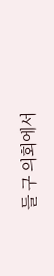들 구 의회에서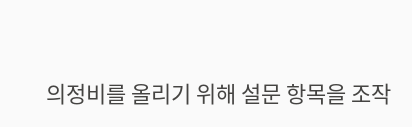의정비를 올리기 위해 설문 항목을 조작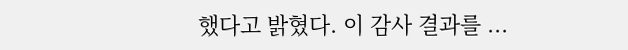했다고 밝혔다. 이 감사 결과를 ...